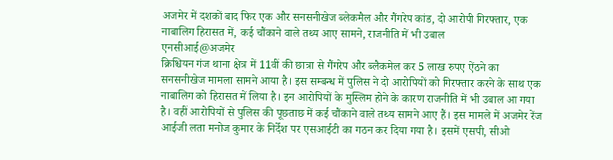अजमेर में दशकों बाद फिर एक और सनसनीखेज ब्लेकमैल और गैंगरेप कांड, दो आरोपी गिरफ्तार, एक नाबालिग हिरासत में, कई चौंकाने वाले तथ्य आए सामने, राजनीति में भी उबाल
एनसीआई@अजमेर
क्रिश्चियन गंज थाना क्षेत्र में 11वीं की छात्रा से गैंगरेप और ब्लैकमेल कर 5 लाख रुपए ऐंठने का सनसनीखेज मामला सामने आया है। इस सम्बन्ध में पुलिस ने दो आरोपियों को गिरफ्तार करने के साथ एक नाबालिग को हिरासत में लिया है। इन आरोपियों के मुस्लिम होने के कारण राजनीति में भी उबाल आ गया है। वहीं आरोपियों से पुलिस की पूछताछ में कई चौंकाने वाले तथ्य सामने आए हैं। इस मामले में अजमेर रेंज आईजी लता मनोज कुमार के निर्देश पर एसआईटी का गठन कर दिया गया है। इसमें एसपी, सीओ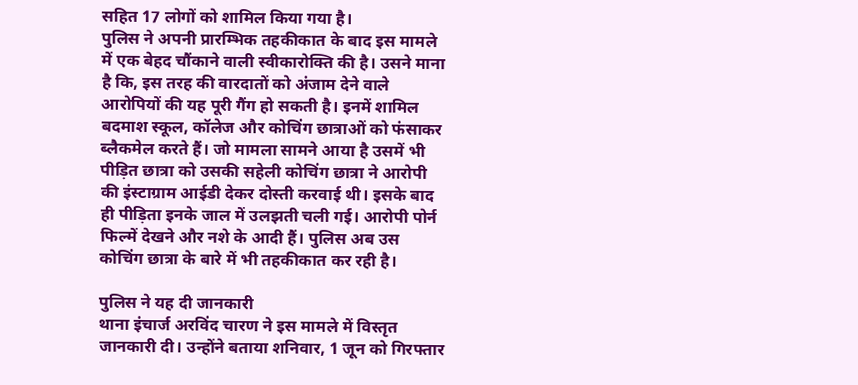सहित 17 लोगों को शामिल किया गया है।
पुलिस ने अपनी प्रारम्भिक तहकीकात के बाद इस मामले में एक बेहद चौंकाने वाली स्वीकारोक्ति की है। उसने माना है कि, इस तरह की वारदातों को अंजाम देने वाले आरोपियों की यह पूरी गैंग हो सकती है। इनमें शामिल बदमाश स्कूल, कॉलेज और कोचिंग छात्राओं को फंसाकर ब्लैकमेल करते हैं। जो मामला सामने आया है उसमें भी पीड़ित छात्रा को उसकी सहेली कोचिंग छात्रा ने आरोपी की इंस्टाग्राम आईडी देकर दोस्ती करवाई थी। इसके बाद ही पीड़िता इनके जाल में उलझती चली गई। आरोपी पोर्न फिल्में देखने और नशे के आदी हैं। पुलिस अब उस कोचिंग छात्रा के बारे में भी तहकीकात कर रही है।

पुलिस ने यह दी जानकारी
थाना इंचार्ज अरविंद चारण ने इस मामले में विस्तृत जानकारी दी। उन्होंने बताया शनिवार, 1 जून को गिरफ्तार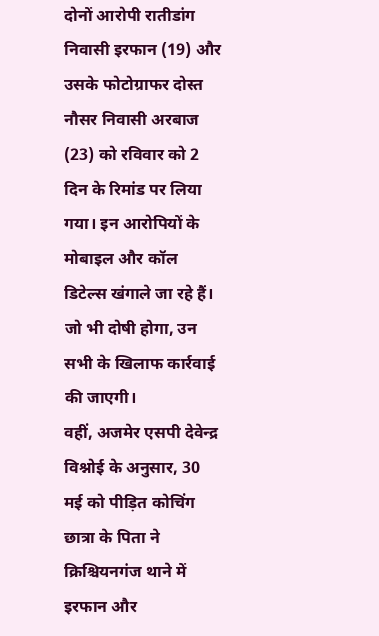दोनों आरोपी रातीडांग निवासी इरफान (19) और उसके फोटोग्राफर दोस्त नौसर निवासी अरबाज (23) को रविवार को 2 दिन के रिमांड पर लिया गया। इन आरोपियों के मोबाइल और कॉल डिटेल्स खंगाले जा रहे हैं। जो भी दोषी होगा, उन सभी के खिलाफ कार्रवाई की जाएगी।
वहीं, अजमेर एसपी देवेन्द्र विश्नोई के अनुसार, 30 मई को पीड़ित कोचिंग छात्रा के पिता ने क्रिश्चियनगंज थाने में इरफान और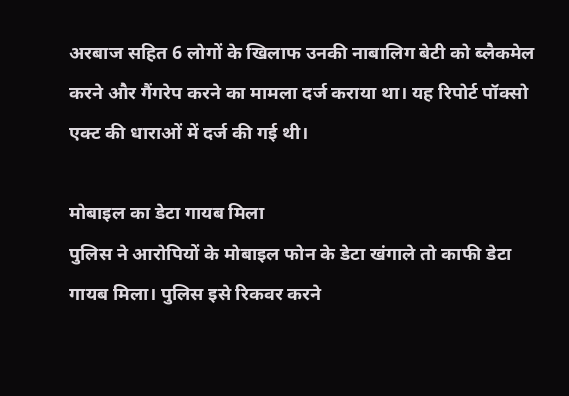अरबाज सहित 6 लोगों के खिलाफ उनकी नाबालिग बेटी को ब्लैकमेल करने और गैंगरेप करने का मामला दर्ज कराया था। यह रिपोर्ट पॉक्सो एक्ट की धाराओं में दर्ज की गई थी।

मोबाइल का डेटा गायब मिला
पुलिस ने आरोपियों के मोबाइल फोन के डेटा खंगाले तो काफी डेटा गायब मिला। पुलिस इसे रिकवर करने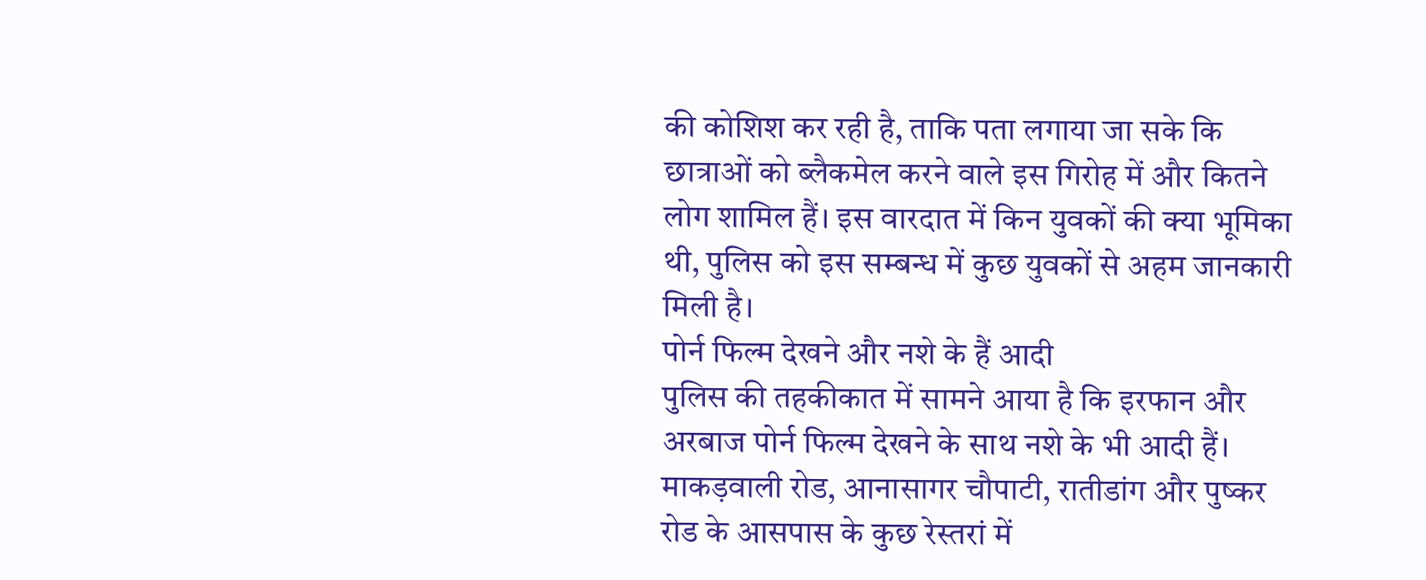की कोशिश कर रही है, ताकि पता लगाया जा सके कि छात्राओं को ब्लैकमेल करने वाले इस गिरोह में और कितने लोग शामिल हैं। इस वारदात में किन युवकों की क्या भूमिका थी, पुलिस को इस सम्बन्ध में कुछ युवकों से अहम जानकारी मिली है।
पोर्न फिल्म देखने और नशे के हैं आदी
पुलिस की तहकीकात में सामने आया है कि इरफान और अरबाज पोर्न फिल्म देखने के साथ नशे के भी आदी हैं। माकड़वाली रोड, आनासागर चौपाटी, रातीडांग और पुष्कर रोड के आसपास के कुछ रेस्तरां में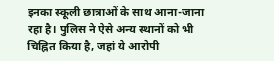इनका स्कूली छात्राओं के साथ आना-जाना रहा है। पुलिस ने ऐसे अन्य स्थानों को भी चिह्नित किया है, जहां ये आरोपी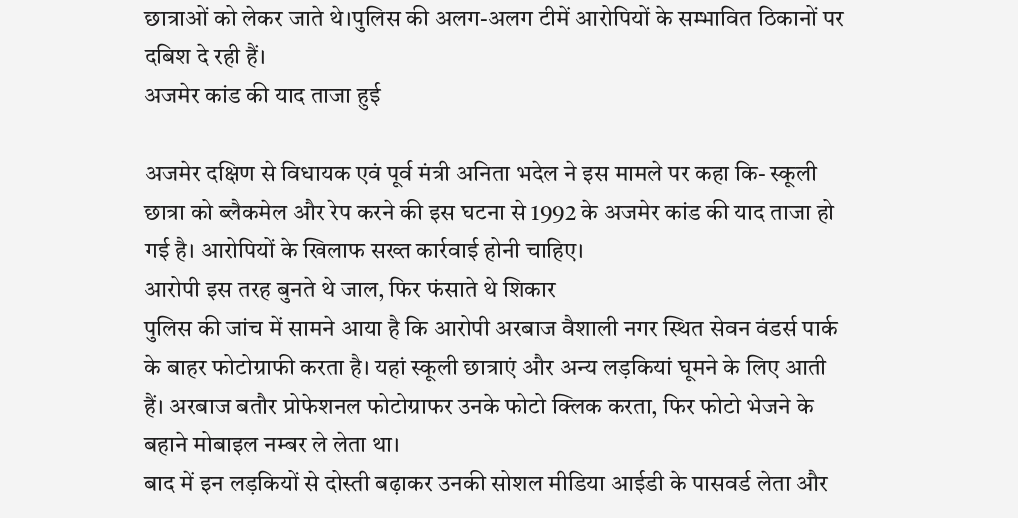छात्राओं को लेकर जाते थे।पुलिस की अलग-अलग टीमें आरोपियों के सम्भावित ठिकानों पर दबिश दे रही हैं।
अजमेर कांड की याद ताजा हुई

अजमेर दक्षिण से विधायक एवं पूर्व मंत्री अनिता भदेल ने इस मामले पर कहा कि- स्कूली छात्रा को ब्लैकमेल और रेप करने की इस घटना से 1992 के अजमेर कांड की याद ताजा हो गई है। आरोपियों के खिलाफ सख्त कार्रवाई होनी चाहिए।
आरोपी इस तरह बुनते थे जाल, फिर फंसाते थे शिकार
पुलिस की जांच में सामने आया है कि आरोपी अरबाज वैशाली नगर स्थित सेवन वंडर्स पार्क के बाहर फोटोग्राफी करता है। यहां स्कूली छात्राएं और अन्य लड़कियां घूमने के लिए आती हैं। अरबाज बतौर प्रोफेशनल फोटोग्राफर उनके फोटो क्लिक करता, फिर फोटो भेजने के बहाने मोबाइल नम्बर ले लेता था।
बाद में इन लड़कियों से दोस्ती बढ़ाकर उनकी सोशल मीडिया आईडी के पासवर्ड लेता और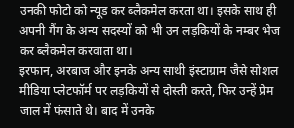उनकी फोटो को न्यूड कर ब्लैकमेल करता था। इसके साथ ही अपनी गैंग के अन्य सदस्यों को भी उन लड़कियों के नम्बर भेज कर ब्लैकमेल करवाता था।
इरफान, अरबाज और इनके अन्य साथी इंस्टाग्राम जैसे सोशल मीडिया प्लेटफॉर्म पर लड़कियों से दोस्ती करते, फिर उन्हें प्रेम जाल में फंसाते थे। बाद में उनके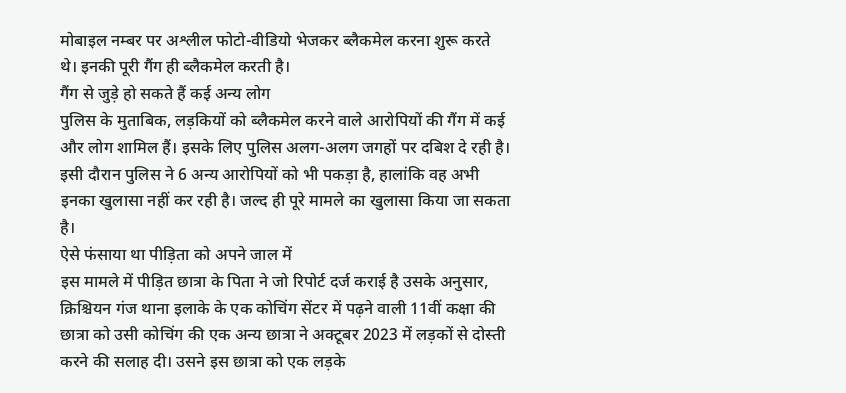मोबाइल नम्बर पर अश्लील फोटो-वीडियो भेजकर ब्लैकमेल करना शुरू करते थे। इनकी पूरी गैंग ही ब्लैकमेल करती है।
गैंग से जुड़े हो सकते हैं कई अन्य लोग
पुलिस के मुताबिक, लड़कियों को ब्लैकमेल करने वाले आरोपियों की गैंग में कई और लोग शामिल हैं। इसके लिए पुलिस अलग-अलग जगहों पर दबिश दे रही है। इसी दौरान पुलिस ने 6 अन्य आरोपियों को भी पकड़ा है, हालांकि वह अभी इनका खुलासा नहीं कर रही है। जल्द ही पूरे मामले का खुलासा किया जा सकता है।
ऐसे फंसाया था पीड़िता को अपने जाल में
इस मामले में पीड़ित छात्रा के पिता ने जो रिपोर्ट दर्ज कराई है उसके अनुसार, क्रिश्चियन गंज थाना इलाके के एक कोचिंग सेंटर में पढ़ने वाली 11वीं कक्षा की छात्रा को उसी कोचिंग की एक अन्य छात्रा ने अक्टूबर 2023 में लड़कों से दोस्ती करने की सलाह दी। उसने इस छात्रा को एक लड़के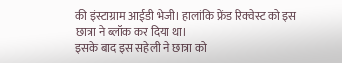की इंस्टाग्राम आईडी भेजी। हालांकि फ्रेंड रिक्वेस्ट को इस छात्रा ने ब्लॉक कर दिया था।
इसके बाद इस सहेली ने छात्रा को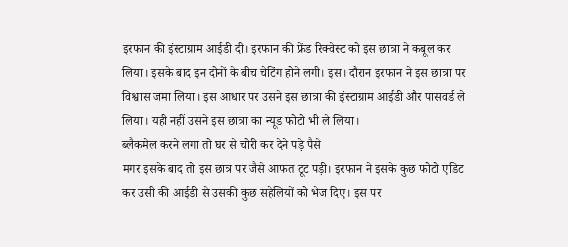इरफान की इंस्टाग्राम आईडी दी। इरफान की फ्रेंड रिक्वेस्ट को इस छात्रा ने कबूल कर लिया। इसके बाद इन दोनों के बीच चेटिंग होने लगी। इस। दौरान इरफान ने इस छात्रा पर विश्वास जमा लिया। इस आधार पर उसने इस छात्रा की इंस्टाग्राम आईडी और पासवर्ड ले लिया। यही नहीं उसने इस छात्रा का न्यूड फोटो भी ले लिया।
ब्लैकमेल करने लगा तो घर से चोरी कर देने पड़े पैसे
मगर इसके बाद तो इस छात्र पर जैसे आफत टूट पड़ी। इरफान ने इसके कुछ फोटो एडिट कर उसी की आईडी से उसकी कुछ सहेलियों को भेज दिए। इस पर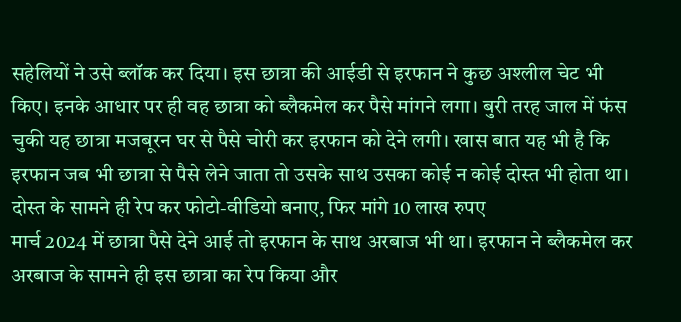सहेलियों ने उसे ब्लॉक कर दिया। इस छात्रा की आईडी से इरफान ने कुछ अश्लील चेट भी किए। इनके आधार पर ही वह छात्रा को ब्लैकमेल कर पैसे मांगने लगा। बुरी तरह जाल में फंस चुकी यह छात्रा मजबूरन घर से पैसे चोरी कर इरफान को देने लगी। खास बात यह भी है कि इरफान जब भी छात्रा से पैसे लेने जाता तो उसके साथ उसका कोई न कोई दोस्त भी होता था।
दोस्त के सामने ही रेप कर फोटो-वीडियो बनाए, फिर मांगे 10 लाख रुपए
मार्च 2024 में छात्रा पैसे देने आई तो इरफान के साथ अरबाज भी था। इरफान ने ब्लैकमेल कर अरबाज के सामने ही इस छात्रा का रेप किया और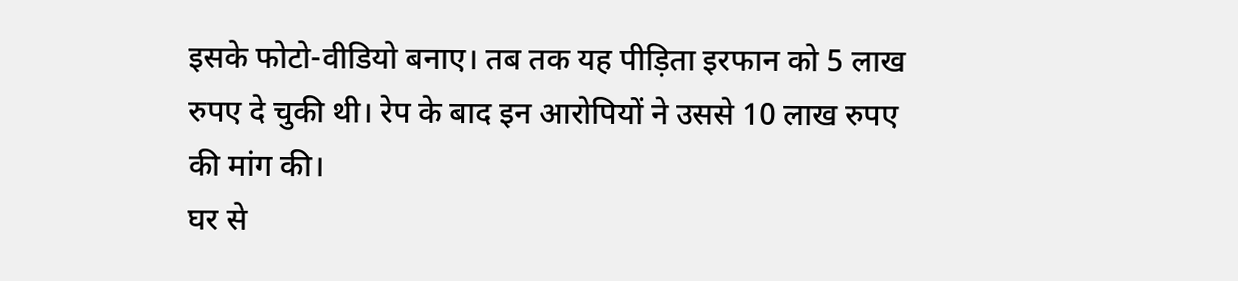इसके फोटो-वीडियो बनाए। तब तक यह पीड़िता इरफान को 5 लाख रुपए दे चुकी थी। रेप के बाद इन आरोपियों ने उससे 10 लाख रुपए की मांग की।
घर से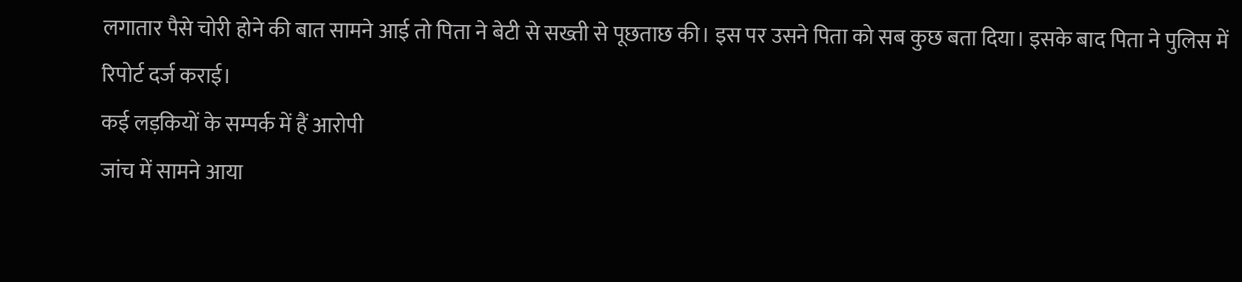लगातार पैसे चोरी होने की बात सामने आई तो पिता ने बेटी से सख्ती से पूछताछ की। इस पर उसने पिता को सब कुछ बता दिया। इसके बाद पिता ने पुलिस में रिपोर्ट दर्ज कराई।
कई लड़कियों के सम्पर्क में हैं आरोपी
जांच में सामने आया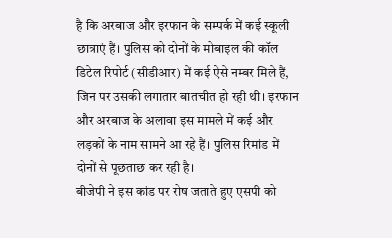है कि अरबाज और इरफान के सम्पर्क में कई स्कूली छात्राएं हैं। पुलिस को दोनों के मोबाइल की कॉल डिटेल रिपोर्ट (सीडीआर) में कई ऐसे नम्बर मिले हैं, जिन पर उसकी लगातार बातचीत हो रही थी। इरफान और अरबाज के अलावा इस मामले में कई और लड़कों के नाम सामने आ रहे हैं। पुलिस रिमांड में दोनों से पूछताछ कर रही है।
बीजेपी ने इस कांड पर रोष जताते हुए एसपी को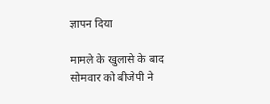ज्ञापन दिया

मामले के खुलासे के बाद सोमवार को बीजेपी ने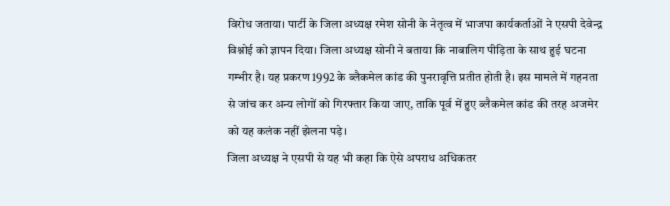विरोध जताया। पार्टी के जिला अध्यक्ष रमेश सोनी के नेतृत्व में भाजपा कार्यकर्ताओं ने एसपी देवेन्द्र विश्नोई को ज्ञापन दिया। जिला अध्यक्ष सोनी ने बताया कि नाबालिग पीड़िता के साथ हुई घटना गम्भीर है। यह प्रकरण 1992 के ब्लैकमेल कांड की पुनरावृत्ति प्रतीत होती है। इस मामले में गहनता से जांच कर अन्य लोगों को गिरफ्तार किया जाए, ताकि पूर्व में हुए ब्लैकमेल कांड की तरह अजमेर को यह कलंक नहीं झेलना पड़े।
जिला अध्यक्ष ने एसपी से यह भी कहा कि ऐसे अपराध अधिकतर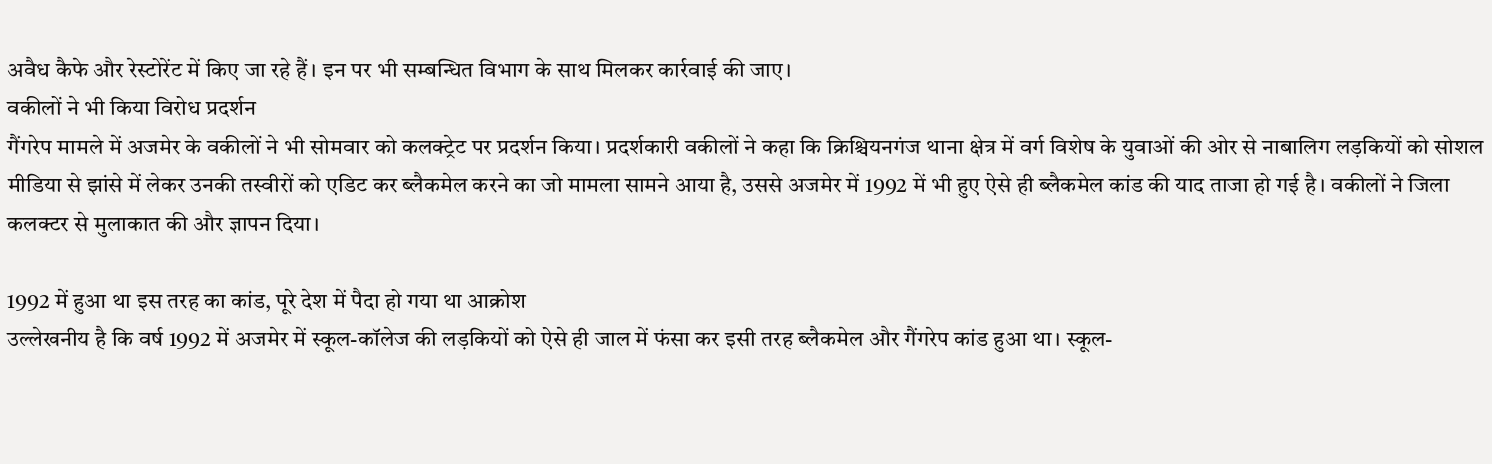अवैध कैफे और रेस्टोरेंट में किए जा रहे हैं। इन पर भी सम्बन्धित विभाग के साथ मिलकर कार्रवाई की जाए।
वकीलों ने भी किया विरोध प्रदर्शन
गैंगरेप मामले में अजमेर के वकीलों ने भी सोमवार को कलक्ट्रेट पर प्रदर्शन किया। प्रदर्शकारी वकीलों ने कहा कि क्रिश्चियनगंज थाना क्षेत्र में वर्ग विशेष के युवाओं की ओर से नाबालिग लड़कियों को सोशल मीडिया से झांसे में लेकर उनकी तस्वीरों को एडिट कर ब्लैकमेल करने का जो मामला सामने आया है, उससे अजमेर में 1992 में भी हुए ऐसे ही ब्लैकमेल कांड की याद ताजा हो गई है। वकीलों ने जिला कलक्टर से मुलाकात की और ज्ञापन दिया।

1992 में हुआ था इस तरह का कांड, पूरे देश में पैदा हो गया था आक्रोश
उल्लेखनीय है कि वर्ष 1992 में अजमेर में स्कूल-कॉलेज की लड़कियों को ऐसे ही जाल में फंसा कर इसी तरह ब्लैकमेल और गैंगरेप कांड हुआ था। स्कूल-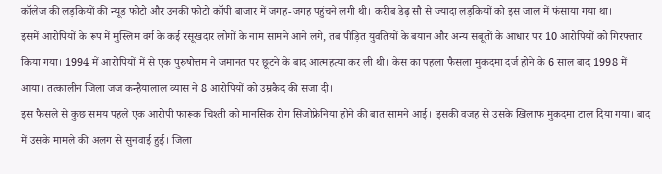कॉलेज की लड़कियों की न्यूड फोटो और उनकी फोटो कॉपी बाजार में जगह-जगह पहुंचने लगी थी। करीब डेढ़ सौ से ज्यादा लड़कियों को इस जाल में फंसाया गया था।
इसमें आरोपियों के रूप में मुस्लिम वर्ग के कई रसूखदार लोगों के नाम सामने आने लगे, तब पीड़ित युवतियों के बयान और अन्य सबूतों के आधार पर 10 आरोपियों को गिरफ्तार किया गया। 1994 में आरोपियों में से एक पुरुषोत्तम ने जमानत पर छूटने के बाद आत्महत्या कर ली थी। केस का पहला फैसला मुकदमा दर्ज होने के 6 साल बाद 1998 में आया। तत्कालीन जिला जज कन्हैयालाल व्यास ने 8 आरोपियों को उम्रकैद की सजा दी।
इस फैसले से कुछ समय पहले एक आरोपी फारूक चिश्ती को मानसिक रोग सिजोफ्रेनिया होने की बात सामने आई। इसकी वजह से उसके खिलाफ मुकदमा टाल दिया गया। बाद में उसके मामले की अलग से सुनवाई हुई। जिला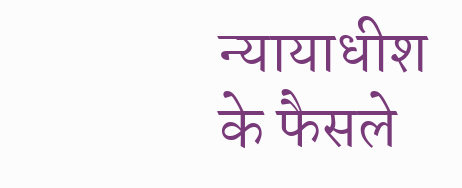न्यायाधीश के फैसले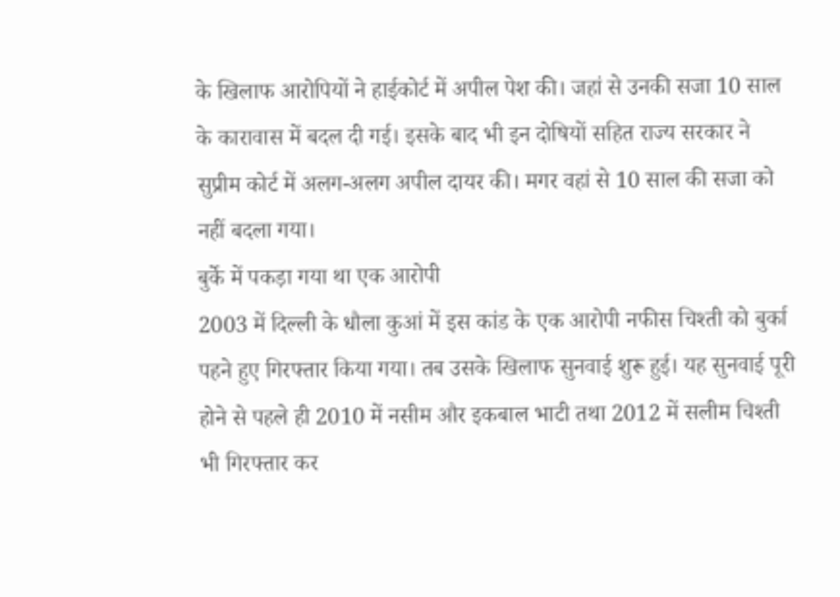के खिलाफ आरोपियों ने हाईकोर्ट में अपील पेश की। जहां से उनकी सजा 10 साल के कारावास में बदल दी गई। इसके बाद भी इन दोषियों सहित राज्य सरकार ने सुप्रीम कोर्ट में अलग-अलग अपील दायर की। मगर वहां से 10 साल की सजा को नहीं बदला गया।
बुर्के में पकड़ा गया था एक आरोपी
2003 में दिल्ली के धौला कुआं में इस कांड के एक आरोपी नफीस चिश्ती को बुर्का पहने हुए गिरफ्तार किया गया। तब उसके खिलाफ सुनवाई शुरू हुई। यह सुनवाई पूरी होने से पहले ही 2010 में नसीम और इकबाल भाटी तथा 2012 में सलीम चिश्ती भी गिरफ्तार कर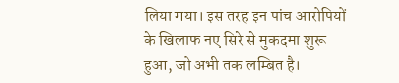लिया गया। इस तरह इन पांच आरोपियों के खिलाफ नए सिरे से मुकदमा शुरू हुआ, जो अभी तक लम्बित है।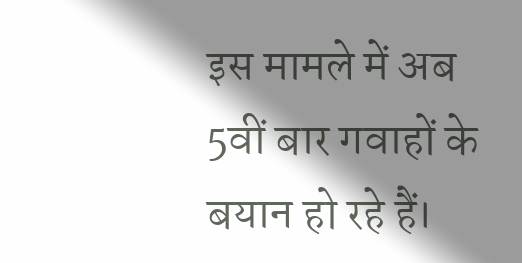इस मामले में अब 5वीं बार गवाहों के बयान हो रहे हैं।